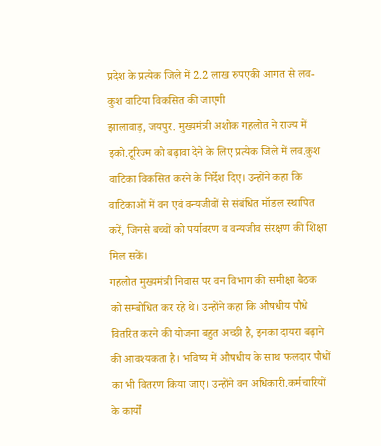प्रदेश के प्रत्येक जिले में 2.2 लाख रुपएकी आगत से लव-कुश वाटिया विकसित की जाएगी
झालावाड़, जयपुर. मुख्यमंत्री अशोक गहलोत ने राज्य में इको.टूरिज्म को बढ़ावा देने के लिए प्रत्येक जिले में लव.कुश वाटिका विकसित करने के निर्देश दिए। उन्होंने कहा कि वाटिकाओं में वन एवं वन्यजीवों से संबंधित मॉडल स्थापित करें, जिनसे बच्चों को पर्यावरण व वन्यजीव संरक्षण की शिक्षा मिल सकें।
गहलोत मुख्यमंत्री निवास पर वन विभाग की समीक्षा बैठक को सम्बोधित कर रहे थे। उन्होंने कहा कि औषधीय पौधे वितरित करने की योजना बहुत अच्छी है, इनका दायरा बढ़ाने की आवश्यकता है। भविष्य में औषधीय के साथ फलदार पौधों का भी वितरण किया जाए। उन्होंने वन अधिकारी.कर्मचारियों के कार्यों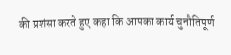की प्रशंसा करते हुए कहा कि आपका कार्य चुनौतिपूर्ण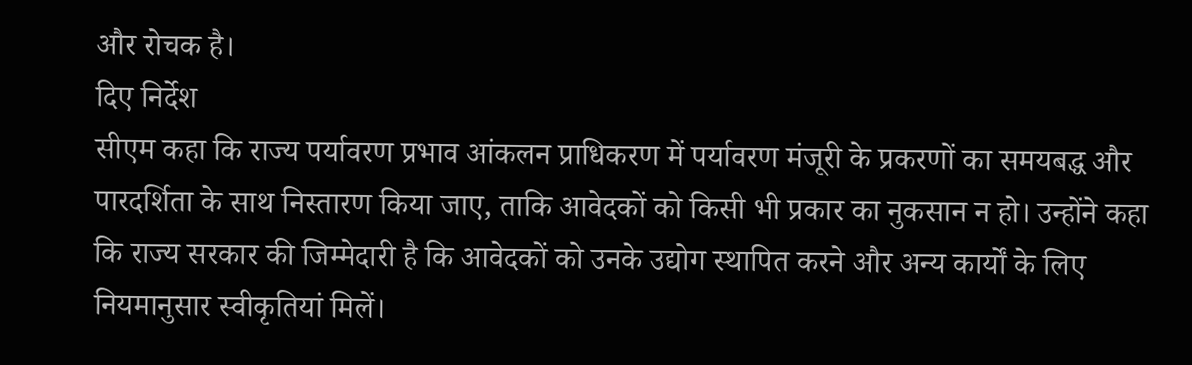और रोचक है।
दिए निर्देश
सीएम कहा कि राज्य पर्यावरण प्रभाव आंकलन प्राधिकरण में पर्यावरण मंजूरी के प्रकरणों का समयबद्ध और पारदर्शिता के साथ निस्तारण किया जाए, ताकि आवेदकों को किसी भी प्रकार का नुकसान न हो। उन्होंने कहा कि राज्य सरकार की जिम्मेदारी है कि आवेदकों को उनके उद्योग स्थापित करने और अन्य कार्यों के लिए नियमानुसार स्वीकृतियां मिलें।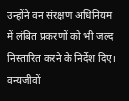उन्होंने वन संरक्षण अधिनियम में लंबित प्रकरणों को भी जल्द निस्तारित करने के निर्देश दिए।
वन्यजीवों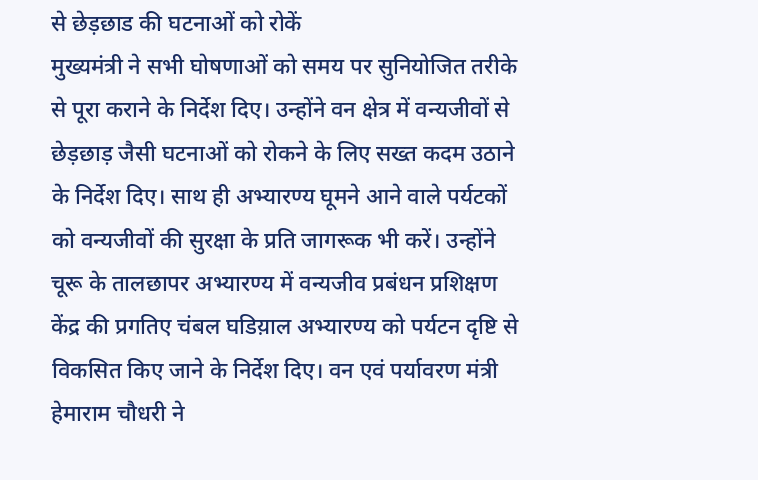से छेड़छाड की घटनाओं को रोकें
मुख्यमंत्री ने सभी घोषणाओं को समय पर सुनियोजित तरीके से पूरा कराने के निर्देश दिए। उन्होंने वन क्षेत्र में वन्यजीवों से छेड़छाड़ जैसी घटनाओं को रोकने के लिए सख्त कदम उठाने के निर्देश दिए। साथ ही अभ्यारण्य घूमने आने वाले पर्यटकों को वन्यजीवों की सुरक्षा के प्रति जागरूक भी करें। उन्होंने चूरू के तालछापर अभ्यारण्य में वन्यजीव प्रबंधन प्रशिक्षण केंद्र की प्रगतिए चंबल घडिय़ाल अभ्यारण्य को पर्यटन दृष्टि से विकसित किए जाने के निर्देश दिए। वन एवं पर्यावरण मंत्री हेमाराम चौधरी ने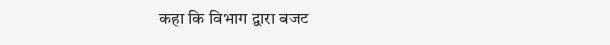कहा कि विभाग द्वारा बजट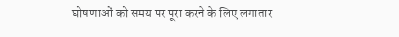घोषणाओं को समय पर पूरा करने के लिए लगातार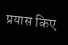प्रयास किए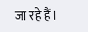जा रहे हैं।